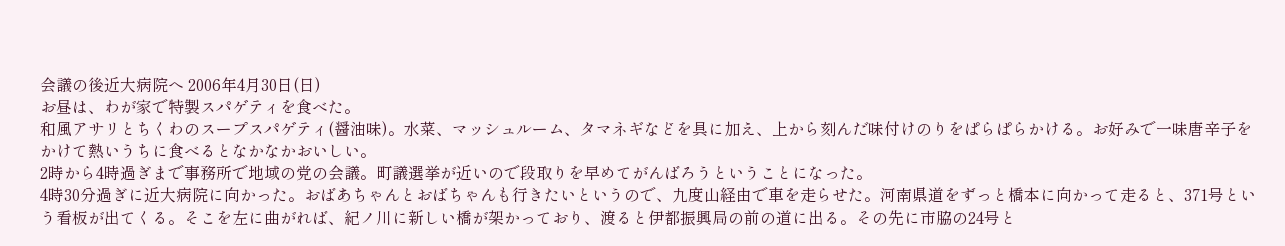会議の後近大病院へ 2006年4月30日(日)
お昼は、わが家で特製スパゲティを食べた。
和風アサリとちくわのスープスパゲティ(醤油味)。水菜、マッシュルーム、タマネギなどを具に加え、上から刻んだ味付けのりをぱらぱらかける。お好みで一味唐辛子をかけて熱いうちに食べるとなかなかおいしい。
2時から4時過ぎまで事務所で地域の党の会議。町議選挙が近いので段取りを早めてがんばろうということになった。
4時30分過ぎに近大病院に向かった。おばあちゃんとおばちゃんも行きたいというので、九度山経由で車を走らせた。河南県道をずっと橋本に向かって走ると、371号という看板が出てくる。そこを左に曲がれば、紀ノ川に新しい橋が架かっており、渡ると伊都振興局の前の道に出る。その先に市脇の24号と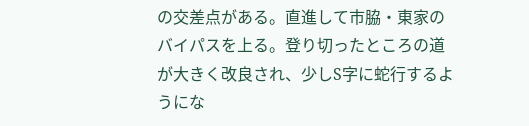の交差点がある。直進して市脇・東家のバイパスを上る。登り切ったところの道が大きく改良され、少しS字に蛇行するようにな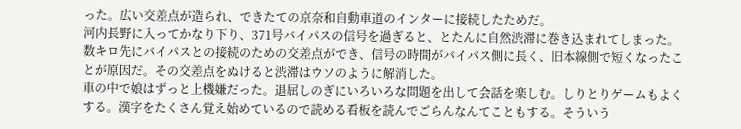った。広い交差点が造られ、できたての京奈和自動車道のインターに接続したためだ。
河内長野に入ってかなり下り、371号バイパスの信号を過ぎると、とたんに自然渋滞に巻き込まれてしまった。数キロ先にバイパスとの接続のための交差点ができ、信号の時間がバイパス側に長く、旧本線側で短くなったことが原因だ。その交差点をぬけると渋滞はウソのように解消した。
車の中で娘はずっと上機嫌だった。退屈しのぎにいろいろな問題を出して会話を楽しむ。しりとりゲームもよくする。漢字をたくさん覚え始めているので読める看板を読んでごらんなんてこともする。そういう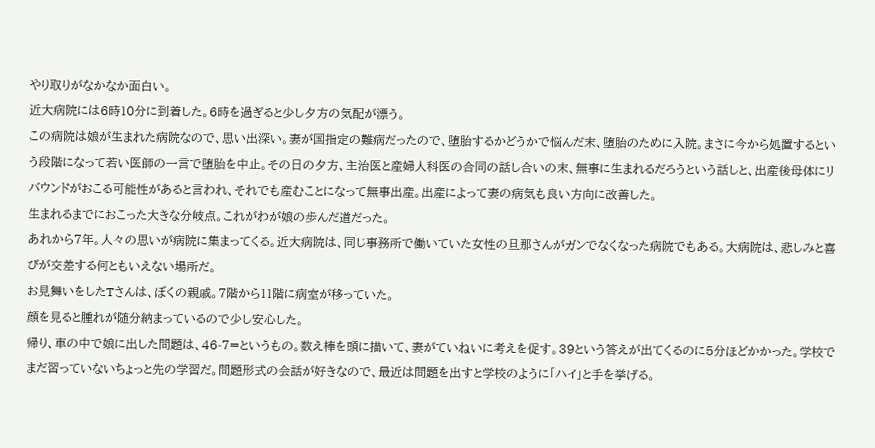やり取りがなかなか面白い。
近大病院には6時10分に到着した。6時を過ぎると少し夕方の気配が漂う。
この病院は娘が生まれた病院なので、思い出深い。妻が国指定の難病だったので、堕胎するかどうかで悩んだ末、堕胎のために入院。まさに今から処置するという段階になって若い医師の一言で堕胎を中止。その日の夕方、主治医と産婦人科医の合同の話し合いの末、無事に生まれるだろうという話しと、出産後母体にリバウンドがおこる可能性があると言われ、それでも産むことになって無事出産。出産によって妻の病気も良い方向に改善した。
生まれるまでにおこった大きな分岐点。これがわが娘の歩んだ道だった。
あれから7年。人々の思いが病院に集まってくる。近大病院は、同じ事務所で働いていた女性の旦那さんがガンでなくなった病院でもある。大病院は、悲しみと喜びが交差する何ともいえない場所だ。
お見舞いをしたTさんは、ぼくの親戚。7階から11階に病室が移っていた。
顔を見ると腫れが随分納まっているので少し安心した。
帰り、車の中で娘に出した問題は、46-7=というもの。数え棒を頭に描いて、妻がていねいに考えを促す。39という答えが出てくるのに5分ほどかかった。学校でまだ習っていないちょっと先の学習だ。問題形式の会話が好きなので、最近は問題を出すと学校のように「ハイ」と手を挙げる。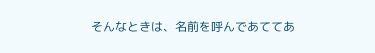そんなときは、名前を呼んであててあ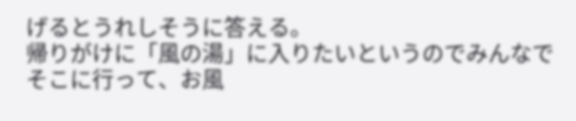げるとうれしそうに答える。
帰りがけに「風の湯」に入りたいというのでみんなでそこに行って、お風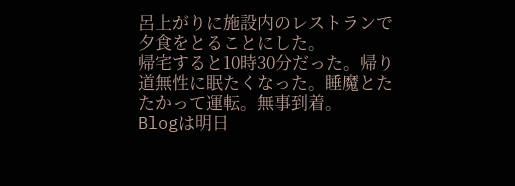呂上がりに施設内のレストランで夕食をとることにした。
帰宅すると10時30分だった。帰り道無性に眠たくなった。睡魔とたたかって運転。無事到着。
Blogは明日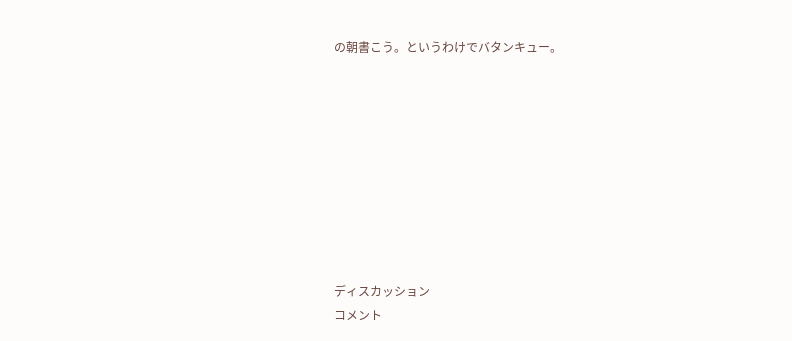の朝書こう。というわけでバタンキュー。









ディスカッション
コメント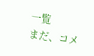一覧
まだ、コメ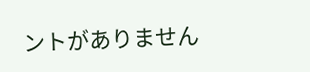ントがありません